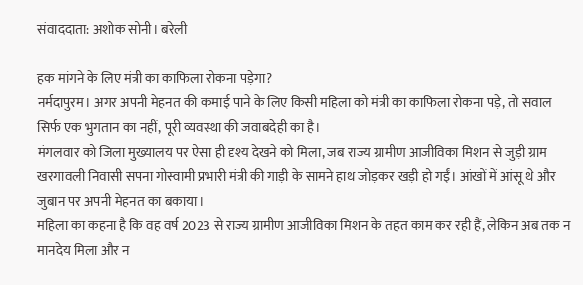संवाददाता: अशोक सोनी। बरेली

हक मांगने के लिए मंत्री का काफिला रोकना पड़ेगा?
नर्मदापुरम। अगर अपनी मेहनत की कमाई पाने के लिए किसी महिला को मंत्री का काफिला रोकना पड़े, तो सवाल सिर्फ एक भुगतान का नहीं, पूरी व्यवस्था की जवाबदेही का है।
मंगलवार को जिला मुख्यालय पर ऐसा ही दृश्य देखने को मिला, जब राज्य ग्रामीण आजीविका मिशन से जुड़ी ग्राम खरगावली निवासी सपना गोस्वामी प्रभारी मंत्री की गाड़ी के सामने हाथ जोड़कर खड़ी हो गईं। आंखों में आंसू थे और जुबान पर अपनी मेहनत का बकाया।
महिला का कहना है कि वह वर्ष 2023 से राज्य ग्रामीण आजीविका मिशन के तहत काम कर रही हैं, लेकिन अब तक न मानदेय मिला और न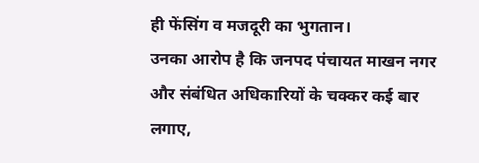ही फेंसिंग व मजदूरी का भुगतान।
उनका आरोप है कि जनपद पंचायत माखन नगर और संबंधित अधिकारियों के चक्कर कई बार लगाए,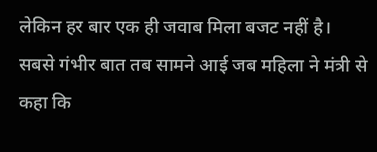लेकिन हर बार एक ही जवाब मिला बजट नहीं है।
सबसे गंभीर बात तब सामने आई जब महिला ने मंत्री से कहा कि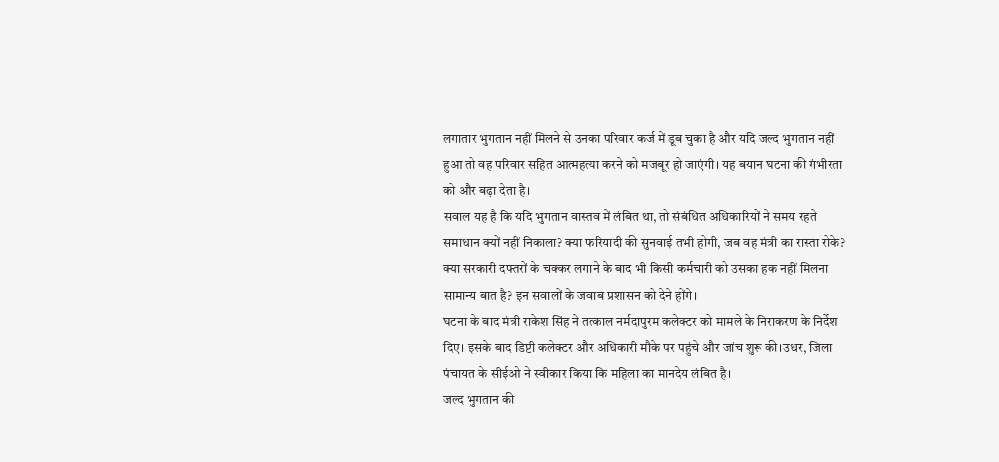लगातार भुगतान नहीं मिलने से उनका परिवार कर्ज में डूब चुका है और यदि जल्द भुगतान नहीं हुआ तो वह परिवार सहित आत्महत्या करने को मजबूर हो जाएंगी। यह बयान घटना की गंभीरता को और बढ़ा देता है।
सवाल यह है कि यदि भुगतान वास्तव में लंबित था, तो संबंधित अधिकारियों ने समय रहते समाधान क्यों नहीं निकाला? क्या फरियादी की सुनवाई तभी होगी, जब वह मंत्री का रास्ता रोके?
क्या सरकारी दफ्तरों के चक्कर लगाने के बाद भी किसी कर्मचारी को उसका हक नहीं मिलना सामान्य बात है? इन सवालों के जवाब प्रशासन को देने होंगे।
घटना के बाद मंत्री राकेश सिंह ने तत्काल नर्मदापुरम कलेक्टर को मामले के निराकरण के निर्देश दिए। इसके बाद डिप्टी कलेक्टर और अधिकारी मौके पर पहुंचे और जांच शुरू की।उधर, जिला पंचायत के सीईओ ने स्वीकार किया कि महिला का मानदेय लंबित है।
जल्द भुगतान की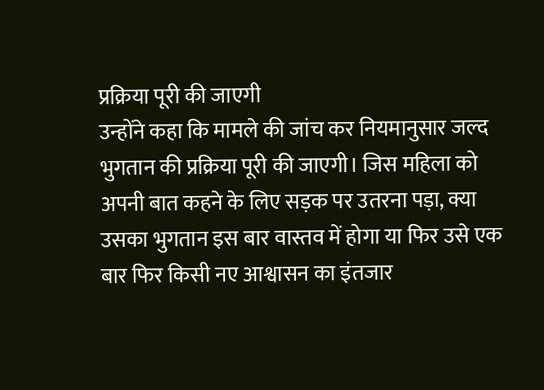प्रक्रिया पूरी की जाएगी
उन्होंने कहा कि मामले की जांच कर नियमानुसार जल्द भुगतान की प्रक्रिया पूरी की जाएगी। जिस महिला को अपनी बात कहने के लिए सड़क पर उतरना पड़ा, क्या उसका भुगतान इस बार वास्तव में होगा या फिर उसे एक बार फिर किसी नए आश्वासन का इंतजार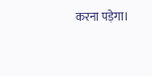करना पड़ेगा।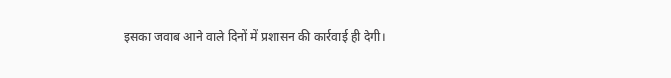इसका जवाब आने वाले दिनों में प्रशासन की कार्रवाई ही देगी।